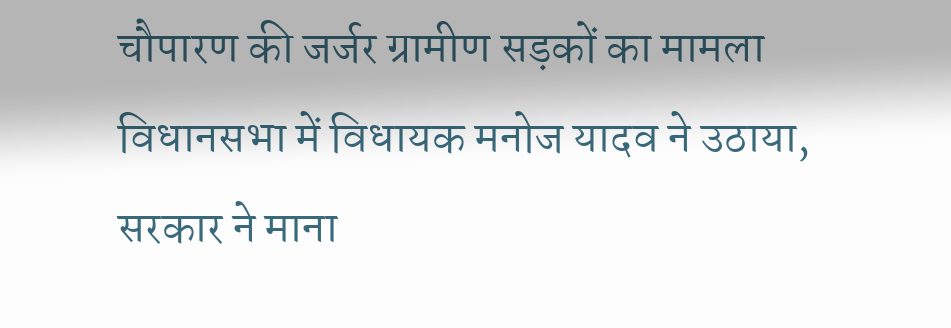चौपारण की जर्जर ग्रामीण सड़कों का मामला विधानसभा में विधायक मनोज यादव ने उठाया, सरकार ने माना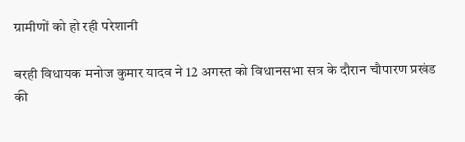ग्रामीणों को हो रही परेशानी

बरही विधायक मनोज कुमार यादव ने 12 अगस्त को विधानसभा सत्र के दौरान चौपारण प्रखंड की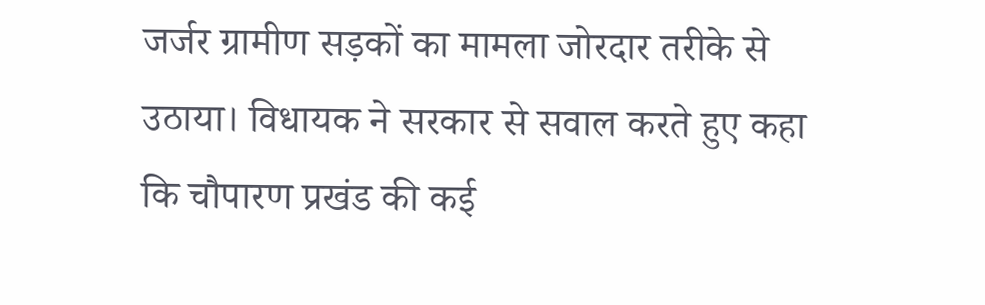जर्जर ग्रामीण सड़कों का मामला जोरदार तरीके से उठाया। विधायक ने सरकार से सवाल करते हुए कहा कि चौपारण प्रखंड की कई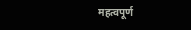महत्वपूर्ण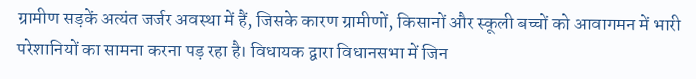ग्रामीण सड़कें अत्यंत जर्जर अवस्था में हैं, जिसके कारण ग्रामीणों, किसानों और स्कूली बच्चों को आवागमन में भारी परेशानियों का सामना करना पड़ रहा है। विधायक द्वारा विधानसभा में जिन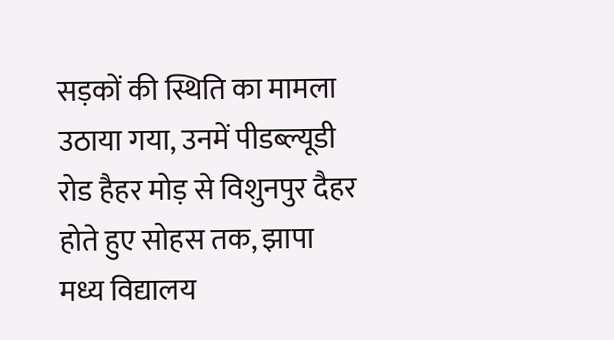सड़कों की स्थिति का मामला उठाया गया, उनमें पीडब्ल्यूडी रोड हैहर मोड़ से विशुनपुर दैहर होते हुए सोहस तक, झापा मध्य विद्यालय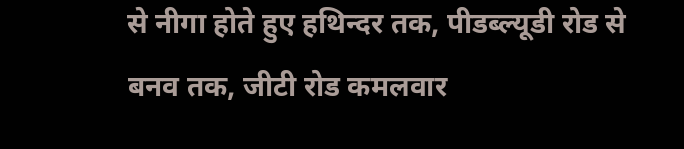से नीगा होते हुए हथिन्दर तक, पीडब्ल्यूडी रोड से बनव तक, जीटी रोड कमलवार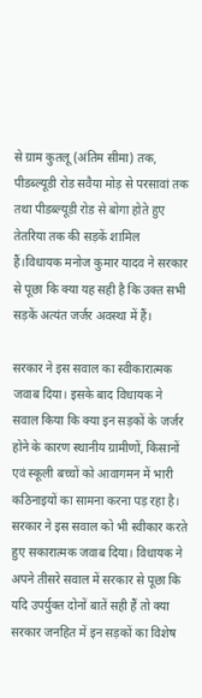से ग्राम कुतलू (अंतिम सीमा) तक, पीडब्ल्यूडी रोड सवैया मोड़ से परसावां तक तथा पीडब्ल्यूडी रोड से बोगा होते हुए तेतरिया तक की सड़कें शामिल हैं।विधायक मनोज कुमार यादव ने सरकार से पूछा कि क्या यह सही है कि उक्त सभी सड़कें अत्यंत जर्जर अवस्था में हैं।

सरकार ने इस सवाल का स्वीकारात्मक जवाब दिया। इसके बाद विधायक ने सवाल किया कि क्या इन सड़कों के जर्जर होने के कारण स्थानीय ग्रामीणों, किसानों एवं स्कूली बच्चों को आवागमन में भारी कठिनाइयों का सामना करना पड़ रहा है। सरकार ने इस सवाल को भी स्वीकार करते हुए सकारात्मक जवाब दिया। विधायक ने अपने तीसरे सवाल में सरकार से पूछा कि यदि उपर्युक्त दोनों बातें सही हैं तो क्या सरकार जनहित में इन सड़कों का विशेष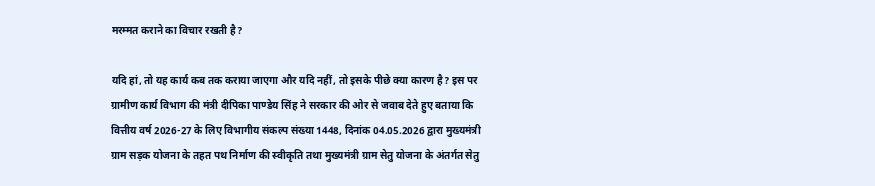मरम्मत कराने का विचार रखती है?

यदि हां, तो यह कार्य कब तक कराया जाएगा और यदि नहीं, तो इसके पीछे क्या कारण है? इस पर ग्रामीण कार्य विभाग की मंत्री दीपिका पाण्डेय सिंह ने सरकार की ओर से जवाब देते हुए बताया कि वित्तीय वर्ष 2026-27 के लिए विभागीय संकल्प संख्या 1448, दिनांक 04.05.2026 द्वारा मुख्यमंत्री ग्राम सड़क योजना के तहत पथ निर्माण की स्वीकृति तथा मुख्यमंत्री ग्राम सेतु योजना के अंतर्गत सेतु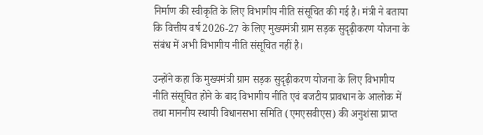निर्माण की स्वीकृति के लिए विभागीय नीति संसूचित की गई है। मंत्री ने बताया कि वित्तीय वर्ष 2026-27 के लिए मुख्यमंत्री ग्राम सड़क सुदृढ़ीकरण योजना के संबंध में अभी विभागीय नीति संसूचित नहीं है।

उन्होंने कहा कि मुख्यमंत्री ग्राम सड़क सुदृढ़ीकरण योजना के लिए विभागीय नीति संसूचित होने के बाद विभागीय नीति एवं बजटीय प्रावधान के आलोक में तथा माननीय स्थायी विधानसभा समिति (एमएसवीएस) की अनुशंसा प्राप्त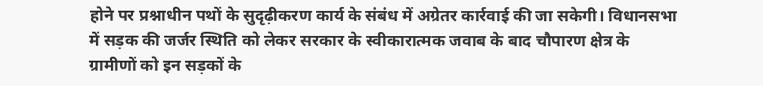होने पर प्रश्नाधीन पथों के सुदृढ़ीकरण कार्य के संबंध में अग्रेतर कार्रवाई की जा सकेगी। विधानसभा में सड़क की जर्जर स्थिति को लेकर सरकार के स्वीकारात्मक जवाब के बाद चौपारण क्षेत्र के ग्रामीणों को इन सड़कों के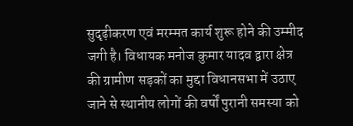सुदृढ़ीकरण एवं मरम्मत कार्य शुरू होने की उम्मीद जगी है। विधायक मनोज कुमार यादव द्वारा क्षेत्र की ग्रामीण सड़कों का मुद्दा विधानसभा में उठाए जाने से स्थानीय लोगों की वर्षों पुरानी समस्या को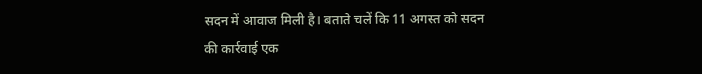सदन में आवाज मिली है। बताते चलें कि 11 अगस्त को सदन की कार्रवाई एक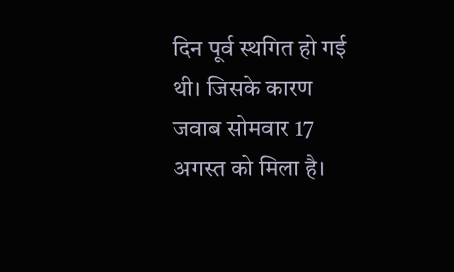दिन पूर्व स्थगित हो गई थी। जिसके कारण जवाब सोमवार 17 अगस्त को मिला है।